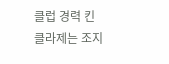클럽 경력 킨클라제는 조지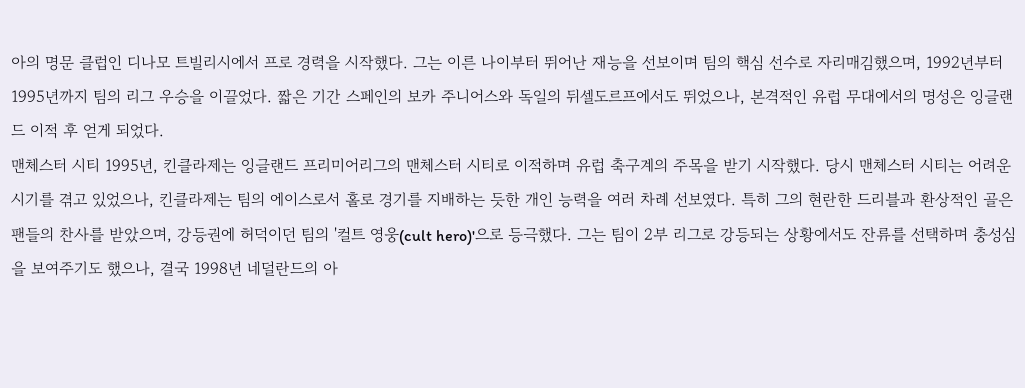아의 명문 클럽인 디나모 트빌리시에서 프로 경력을 시작했다. 그는 이른 나이부터 뛰어난 재능을 선보이며 팀의 핵심 선수로 자리매김했으며, 1992년부터 1995년까지 팀의 리그 우승을 이끌었다. 짧은 기간 스페인의 보카 주니어스와 독일의 뒤셀도르프에서도 뛰었으나, 본격적인 유럽 무대에서의 명성은 잉글랜드 이적 후 얻게 되었다.
맨체스터 시티 1995년, 킨클라제는 잉글랜드 프리미어리그의 맨체스터 시티로 이적하며 유럽 축구계의 주목을 받기 시작했다. 당시 맨체스터 시티는 어려운 시기를 겪고 있었으나, 킨클라제는 팀의 에이스로서 홀로 경기를 지배하는 듯한 개인 능력을 여러 차례 선보였다. 특히 그의 현란한 드리블과 환상적인 골은 팬들의 찬사를 받았으며, 강등권에 허덕이던 팀의 '컬트 영웅(cult hero)'으로 등극했다. 그는 팀이 2부 리그로 강등되는 상황에서도 잔류를 선택하며 충성심을 보여주기도 했으나, 결국 1998년 네덜란드의 아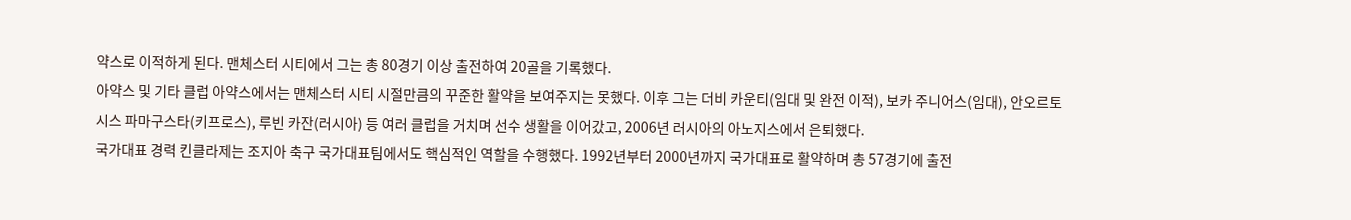약스로 이적하게 된다. 맨체스터 시티에서 그는 총 80경기 이상 출전하여 20골을 기록했다.
아약스 및 기타 클럽 아약스에서는 맨체스터 시티 시절만큼의 꾸준한 활약을 보여주지는 못했다. 이후 그는 더비 카운티(임대 및 완전 이적), 보카 주니어스(임대), 안오르토시스 파마구스타(키프로스), 루빈 카잔(러시아) 등 여러 클럽을 거치며 선수 생활을 이어갔고, 2006년 러시아의 아노지스에서 은퇴했다.
국가대표 경력 킨클라제는 조지아 축구 국가대표팀에서도 핵심적인 역할을 수행했다. 1992년부터 2000년까지 국가대표로 활약하며 총 57경기에 출전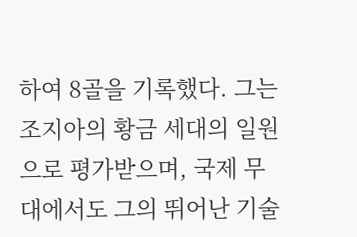하여 8골을 기록했다. 그는 조지아의 황금 세대의 일원으로 평가받으며, 국제 무대에서도 그의 뛰어난 기술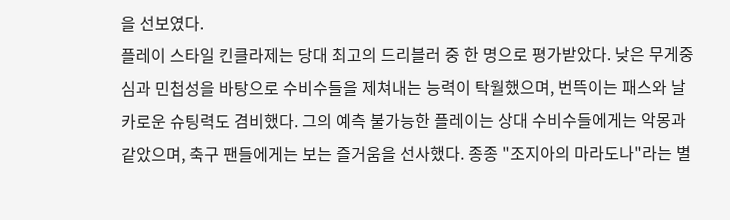을 선보였다.
플레이 스타일 킨클라제는 당대 최고의 드리블러 중 한 명으로 평가받았다. 낮은 무게중심과 민첩성을 바탕으로 수비수들을 제쳐내는 능력이 탁월했으며, 번뜩이는 패스와 날카로운 슈팅력도 겸비했다. 그의 예측 불가능한 플레이는 상대 수비수들에게는 악몽과 같았으며, 축구 팬들에게는 보는 즐거움을 선사했다. 종종 "조지아의 마라도나"라는 별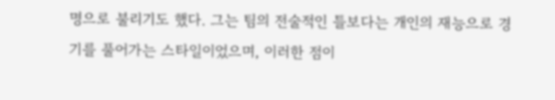명으로 불리기도 했다. 그는 팀의 전술적인 틀보다는 개인의 재능으로 경기를 풀어가는 스타일이었으며, 이러한 점이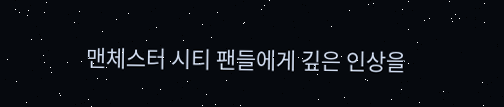맨체스터 시티 팬들에게 깊은 인상을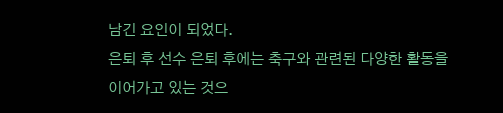남긴 요인이 되었다.
은퇴 후 선수 은퇴 후에는 축구와 관련된 다양한 활동을 이어가고 있는 것으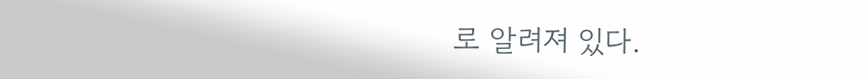로 알려져 있다.